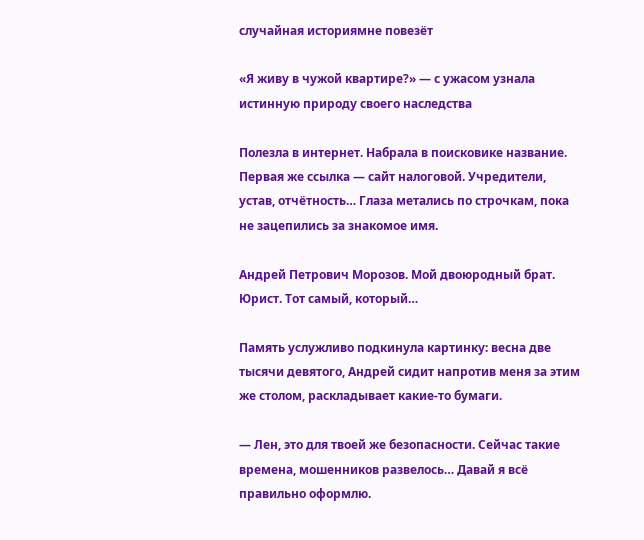случайная историямне повезёт

«Я живу в чужой квартире?» — с ужасом узнала истинную природу своего наследства

Полезла в интернет. Набрала в поисковике название. Первая же ссылка — сайт налоговой. Учредители, устав, отчётность… Глаза метались по строчкам, пока не зацепились за знакомое имя.

Андрей Петрович Морозов. Мой двоюродный брат. Юрист. Тот самый, который…

Память услужливо подкинула картинку: весна две тысячи девятого, Андрей сидит напротив меня за этим же столом, раскладывает какие-то бумаги.

— Лен, это для твоей же безопасности. Сейчас такие времена, мошенников развелось… Давай я всё правильно оформлю.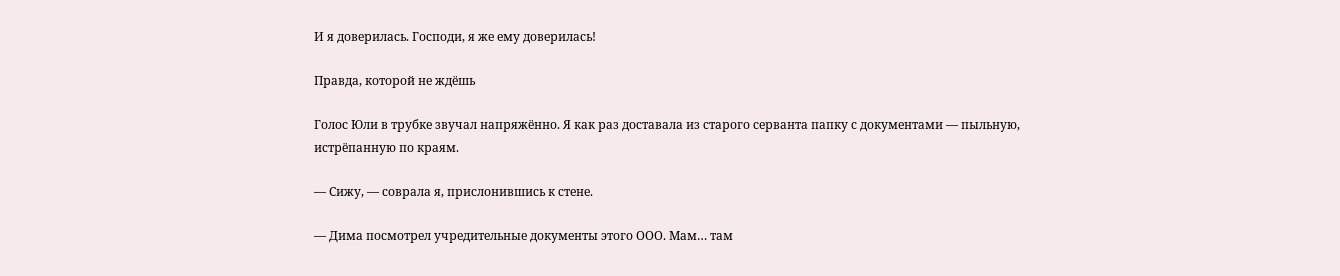И я доверилась. Господи, я же ему доверилась!

Правда, которой не ждёшь

Голос Юли в трубке звучал напряжённо. Я как раз доставала из старого серванта папку с документами — пыльную, истрёпанную по краям.

— Сижу, — соврала я, прислонившись к стене.

— Дима посмотрел учредительные документы этого ООО. Мам… там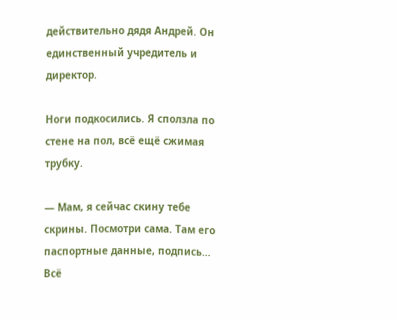действительно дядя Андрей. Он единственный учредитель и директор.

Ноги подкосились. Я сползла по стене на пол, всё ещё сжимая трубку.

— Мам, я сейчас скину тебе скрины. Посмотри сама. Там его паспортные данные, подпись… Всё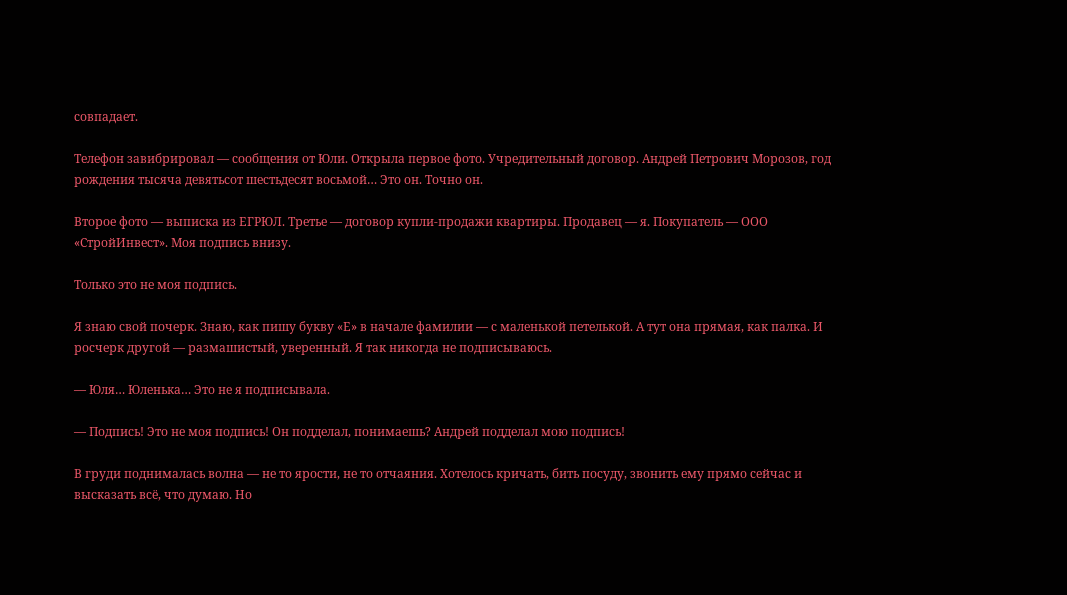совпадает.

Телефон завибрировал — сообщения от Юли. Открыла первое фото. Учредительный договор. Андрей Петрович Морозов, год рождения тысяча девятьсот шестьдесят восьмой… Это он. Точно он.

Второе фото — выписка из ЕГРЮЛ. Третье — договор купли-продажи квартиры. Продавец — я. Покупатель — ООО «СтройИнвест». Моя подпись внизу.

Только это не моя подпись.

Я знаю свой почерк. Знаю, как пишу букву «Е» в начале фамилии — с маленькой петелькой. А тут она прямая, как палка. И росчерк другой — размашистый, уверенный. Я так никогда не подписываюсь.

— Юля… Юленька… Это не я подписывала.

— Подпись! Это не моя подпись! Он подделал, понимаешь? Андрей подделал мою подпись!

В груди поднималась волна — не то ярости, не то отчаяния. Хотелось кричать, бить посуду, звонить ему прямо сейчас и высказать всё, что думаю. Но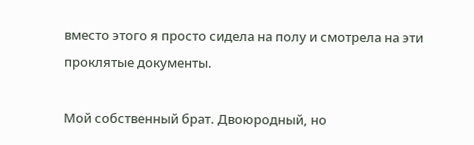вместо этого я просто сидела на полу и смотрела на эти проклятые документы.

Мой собственный брат. Двоюродный, но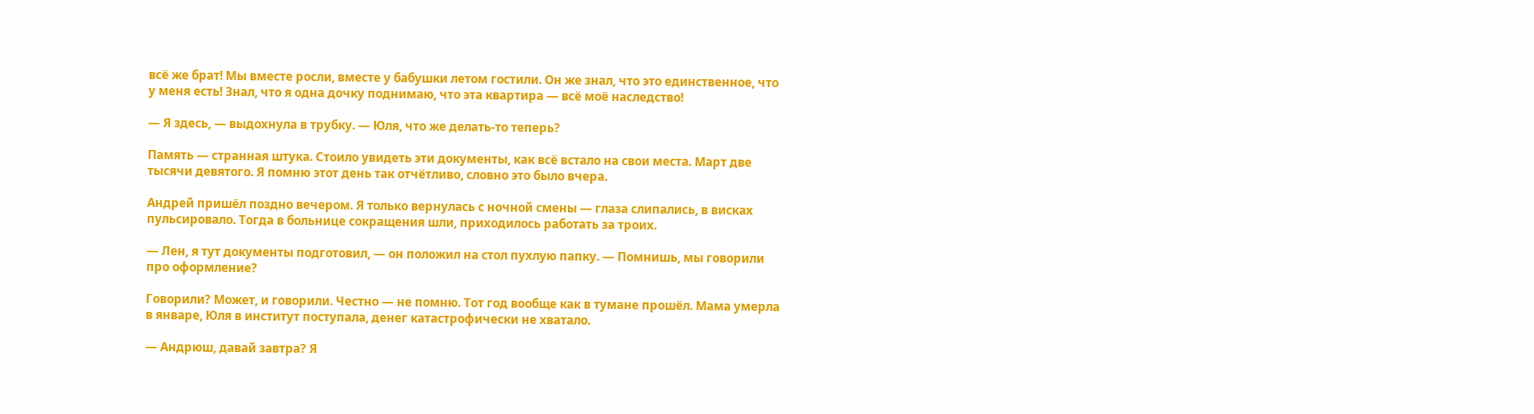всё же брат! Мы вместе росли, вместе у бабушки летом гостили. Он же знал, что это единственное, что у меня есть! Знал, что я одна дочку поднимаю, что эта квартира — всё моё наследство!

— Я здесь, — выдохнула в трубку. — Юля, что же делать-то теперь?

Память — странная штука. Стоило увидеть эти документы, как всё встало на свои места. Март две тысячи девятого. Я помню этот день так отчётливо, словно это было вчера.

Андрей пришёл поздно вечером. Я только вернулась с ночной смены — глаза слипались, в висках пульсировало. Тогда в больнице сокращения шли, приходилось работать за троих.

— Лен, я тут документы подготовил, — он положил на стол пухлую папку. — Помнишь, мы говорили про оформление?

Говорили? Может, и говорили. Честно — не помню. Тот год вообще как в тумане прошёл. Мама умерла в январе, Юля в институт поступала, денег катастрофически не хватало.

— Андрюш, давай завтра? Я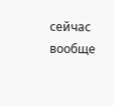сейчас вообще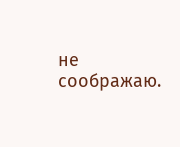не соображаю.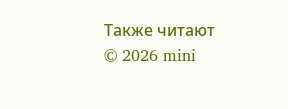Также читают
© 2026 mini